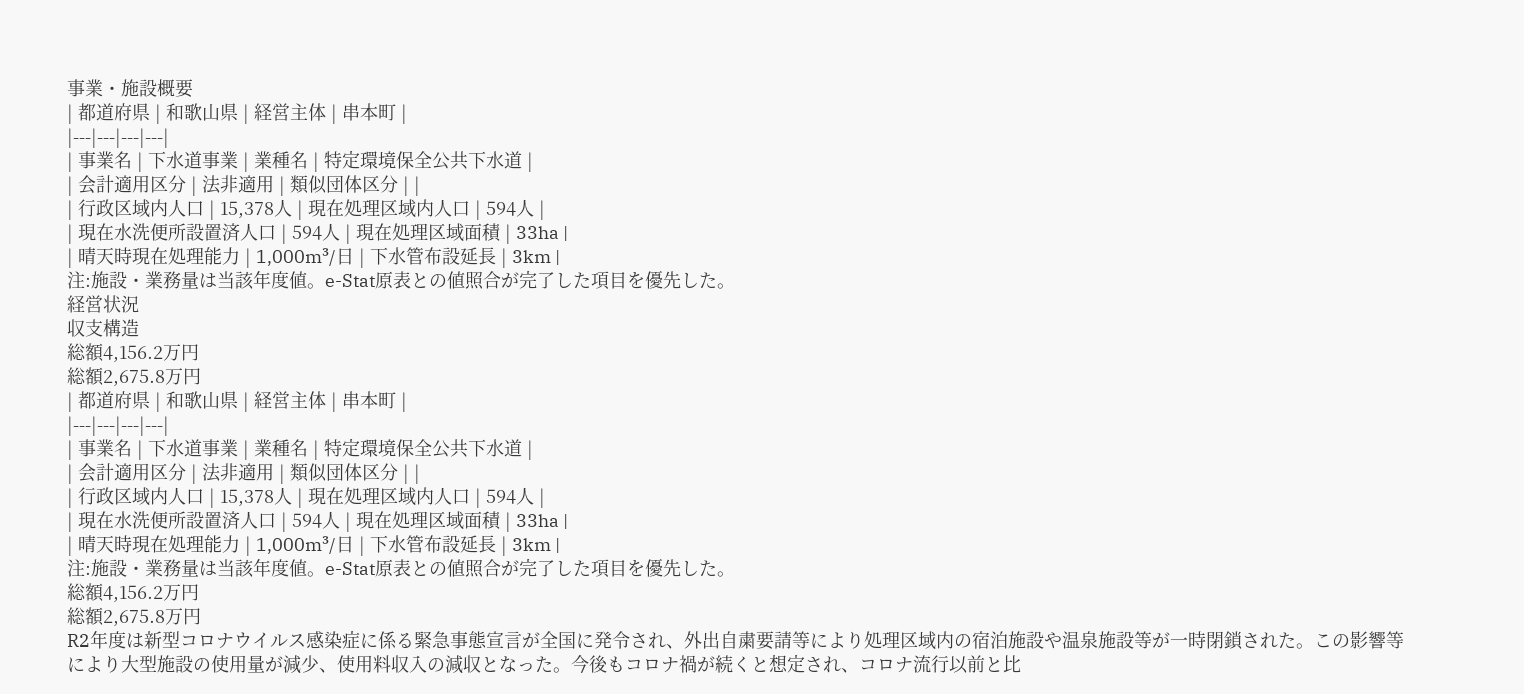事業・施設概要
| 都道府県 | 和歌山県 | 経営主体 | 串本町 |
|---|---|---|---|
| 事業名 | 下水道事業 | 業種名 | 特定環境保全公共下水道 |
| 会計適用区分 | 法非適用 | 類似団体区分 | |
| 行政区域内人口 | 15,378人 | 現在処理区域内人口 | 594人 |
| 現在水洗便所設置済人口 | 594人 | 現在処理区域面積 | 33ha |
| 晴天時現在処理能力 | 1,000m³/日 | 下水管布設延長 | 3km |
注:施設・業務量は当該年度値。e-Stat原表との値照合が完了した項目を優先した。
経営状況
収支構造
総額4,156.2万円
総額2,675.8万円
| 都道府県 | 和歌山県 | 経営主体 | 串本町 |
|---|---|---|---|
| 事業名 | 下水道事業 | 業種名 | 特定環境保全公共下水道 |
| 会計適用区分 | 法非適用 | 類似団体区分 | |
| 行政区域内人口 | 15,378人 | 現在処理区域内人口 | 594人 |
| 現在水洗便所設置済人口 | 594人 | 現在処理区域面積 | 33ha |
| 晴天時現在処理能力 | 1,000m³/日 | 下水管布設延長 | 3km |
注:施設・業務量は当該年度値。e-Stat原表との値照合が完了した項目を優先した。
総額4,156.2万円
総額2,675.8万円
R2年度は新型コロナウイルス感染症に係る緊急事態宣言が全国に発令され、外出自粛要請等により処理区域内の宿泊施設や温泉施設等が一時閉鎖された。この影響等により大型施設の使用量が減少、使用料収入の減収となった。今後もコロナ禍が続くと想定され、コロナ流行以前と比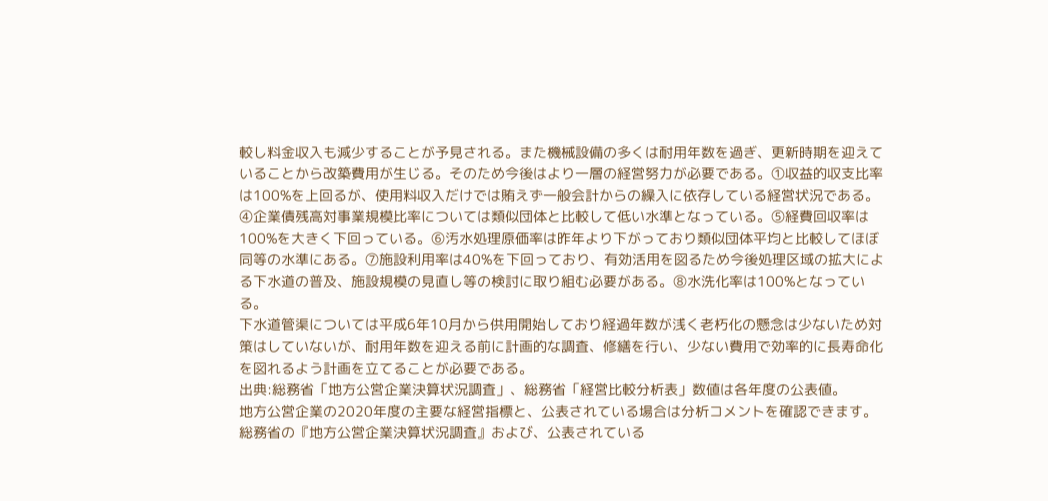較し料金収入も減少することが予見される。また機械設備の多くは耐用年数を過ぎ、更新時期を迎えていることから改築費用が生じる。そのため今後はより一層の経営努力が必要である。①収益的収支比率は100%を上回るが、使用料収入だけでは賄えず一般会計からの繰入に依存している経営状況である。④企業債残高対事業規模比率については類似団体と比較して低い水準となっている。⑤経費回収率は100%を大きく下回っている。⑥汚水処理原価率は昨年より下がっており類似団体平均と比較してほぼ同等の水準にある。⑦施設利用率は40%を下回っており、有効活用を図るため今後処理区域の拡大による下水道の普及、施設規模の見直し等の検討に取り組む必要がある。⑧水洗化率は100%となっている。
下水道管渠については平成6年10月から供用開始しており経過年数が浅く老朽化の懸念は少ないため対策はしていないが、耐用年数を迎える前に計画的な調査、修繕を行い、少ない費用で効率的に長寿命化を図れるよう計画を立てることが必要である。
出典:総務省「地方公営企業決算状況調査」、総務省「経営比較分析表」数値は各年度の公表値。
地方公営企業の2020年度の主要な経営指標と、公表されている場合は分析コメントを確認できます。
総務省の『地方公営企業決算状況調査』および、公表されている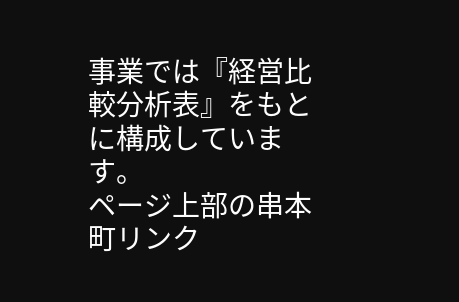事業では『経営比較分析表』をもとに構成しています。
ページ上部の串本町リンク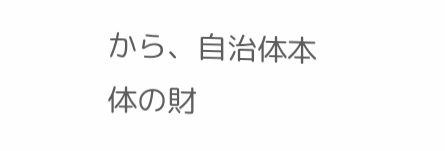から、自治体本体の財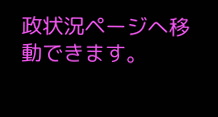政状況ページへ移動できます。